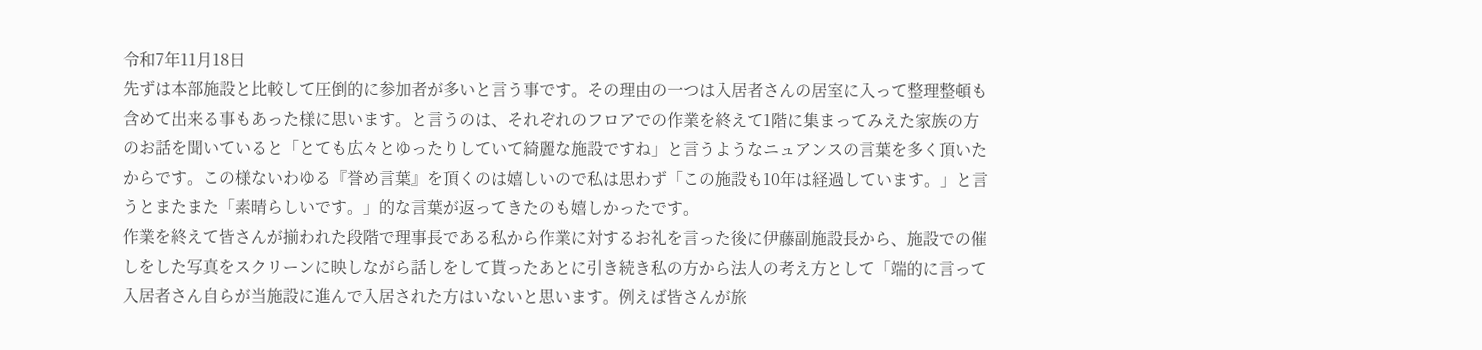令和7年11月18日
先ずは本部施設と比較して圧倒的に参加者が多いと言う事です。その理由の一つは入居者さんの居室に入って整理整頓も含めて出来る事もあった様に思います。と言うのは、それぞれのフロアでの作業を終えて1階に集まってみえた家族の方のお話を聞いていると「とても広々とゆったりしていて綺麗な施設ですね」と言うようなニュアンスの言葉を多く頂いたからです。この様ないわゆる『誉め言葉』を頂くのは嬉しいので私は思わず「この施設も10年は経過しています。」と言うとまたまた「素晴らしいです。」的な言葉が返ってきたのも嬉しかったです。
作業を終えて皆さんが揃われた段階で理事長である私から作業に対するお礼を言った後に伊藤副施設長から、施設での催しをした写真をスクリーンに映しながら話しをして貰ったあとに引き続き私の方から法人の考え方として「端的に言って入居者さん自らが当施設に進んで入居された方はいないと思います。例えば皆さんが旅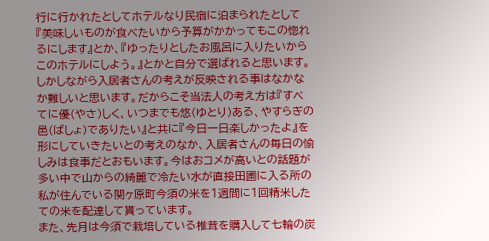行に行かれたとしてホテルなり民宿に泊まられたとして『美味しいものが食べたいから予算がかかってもこの惚れるにします』とか、『ゆったりとしたお風呂に入りたいからこのホテルにしよう。』とかと自分で選ばれると思います。
しかしながら入居者さんの考えが反映される事はなかなか難しいと思います。だからこそ当法人の考え方は『すべてに優(やさ)しく、いつまでも悠(ゆとり)ある、やすらぎの邑(ばしょ)でありたい』と共に『今日一日楽しかったよ』を形にしていきたいとの考えのなか、入居者さんの毎日の愉しみは食事だとおもいます。今はおコメが高いとの話題が多い中で山からの綺麗で冷たい水が直接田圃に入る所の私が住んでいる関ヶ原町今須の米を1週間に1回精米したての米を配達して貰っています。
また、先月は今須で栽培している椎茸を購入して七輪の炭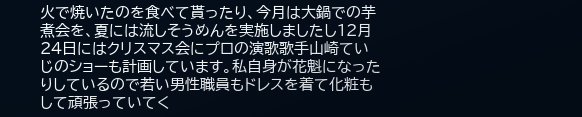火で焼いたのを食べて貰ったり、今月は大鍋での芋煮会を、夏には流しそうめんを実施しましたし12月24日にはクリスマス会にプロの演歌歌手山崎ていじのショーも計画しています。私自身が花魁になったりしているので若い男性職員もドレスを着て化粧もして頑張っていてく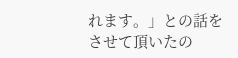れます。」との話をさせて頂いたの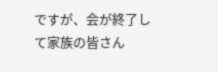ですが、会が終了して家族の皆さん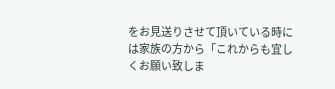をお見送りさせて頂いている時には家族の方から「これからも宜しくお願い致しま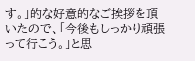す。」的な好意的なご挨拶を頂いたので、「今後もしっかり頑張って行こう。」と思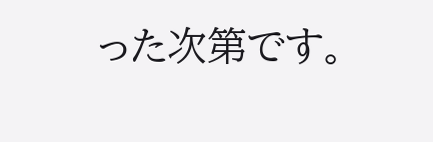った次第です。